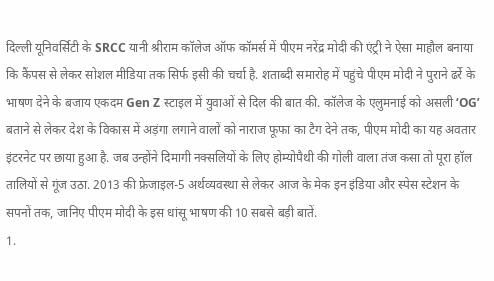दिल्ली यूनिवर्सिटी के SRCC यानी श्रीराम कॉलेज ऑफ कॉमर्स में पीएम नरेंद्र मोदी की एंट्री ने ऐसा माहौल बनाया कि कैंपस से लेकर सोशल मीडिया तक सिर्फ इसी की चर्चा है. शताब्दी समारोह में पहुंचे पीएम मोदी ने पुराने ढर्रे के भाषण देने के बजाय एकदम Gen Z स्टाइल में युवाओं से दिल की बात की. कॉलेज के एलुमनाई को असली ‘OG’ बताने से लेकर देश के विकास में अड़ंगा लगाने वालों को नाराज फूफा का टैग देने तक, पीएम मोदी का यह अवतार इंटरनेट पर छाया हुआ है. जब उन्होंने दिमागी नक्सलियों के लिए होम्योपैथी की गोली वाला तंज कसा तो पूरा हॉल तालियों से गूंज उठा. 2013 की फ्रेजाइल-5 अर्थव्यवस्था से लेकर आज के मेक इन इंडिया और स्पेस स्टेशन के सपनों तक, जानिए पीएम मोदी के इस धांसू भाषण की 10 सबसे बड़ी बातें.
1.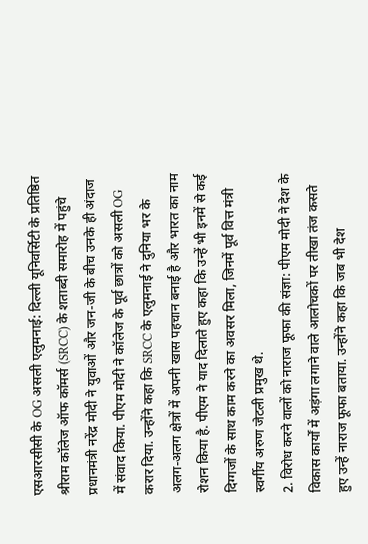एसआरसीसी के OG असली एलुमनाई: दिल्ली यूनिवर्सिटी के प्रतिष्ठित श्रीराम कॉलेज ऑफ कॉमर्स (SRCC) के शताब्दी समारोह में पहुंचे प्रधानमंत्री नरेंद्र मोदी ने युवाओं और जन-जी के बीच उनके ही अंदाज में संवाद किया. पीएम मोदी ने कॉलेज के पूर्व छात्रों को असली OG करार दिया. उन्होंने कहा कि SRCC के एलुमनाई ने दुनिया भर के अलग-अलग क्षेत्रों में अपनी खास पहचान बनाई है और भारत का नाम रोशन किया है. पीएम ने याद दिलाते हुए कहा कि उन्हें भी इनमें से कई दिग्गजों के साथ काम करने का अवसर मिला, जिनमें पूर्व वित्त मंत्री स्वर्गीय अरुण जेटली प्रमुख थे.
2. विरोध करने वालों को नाराज फूफा की संज्ञा: पीएम मोदी ने देश के विकास कार्यों में अड़ंगा लगाने वाले आलोचकों पर तीखा तंज कसते हुए उन्हें नाराज फूफा बताया. उन्होंने कहा कि जब भी देश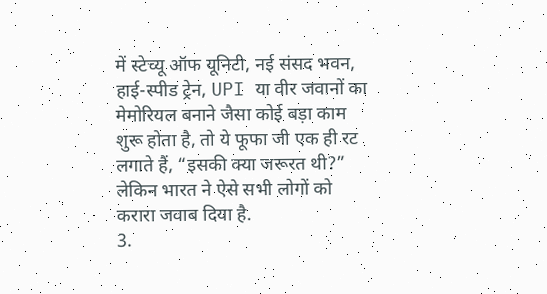में स्टेच्यू ऑफ यूनिटी, नई संसद भवन, हाई-स्पीड ट्रेन, UPI या वीर जवानों का मेमोरियल बनाने जैसा कोई बड़ा काम शुरू होता है, तो ये फूफा जी एक ही रट लगाते हैं, “इसकी क्या जरूरत थी?” लेकिन भारत ने ऐसे सभी लोगों को करारा जवाब दिया है.
3.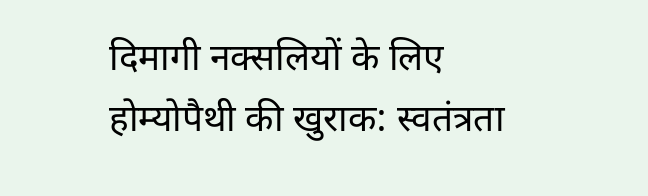दिमागी नक्सलियों के लिए होम्योपैथी की खुराक: स्वतंत्रता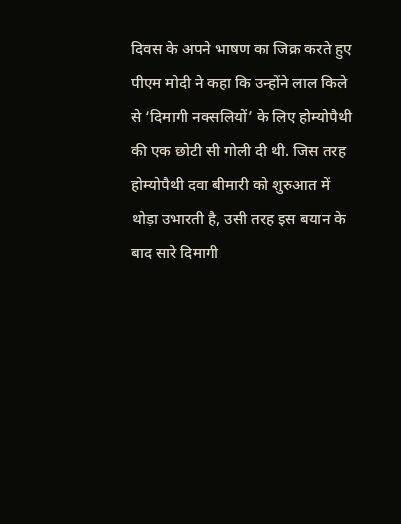दिवस के अपने भाषण का जिक्र करते हुए पीएम मोदी ने कहा कि उन्होंने लाल किले से ‘दिमागी नक्सलियों’ के लिए होम्योपैथी की एक छोटी सी गोली दी थी. जिस तरह होम्योपैथी दवा बीमारी को शुरुआत में थोड़ा उभारती है, उसी तरह इस बयान के बाद सारे दिमागी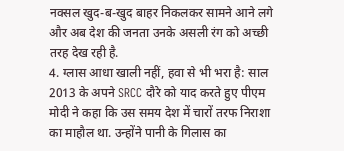नक्सल खुद-ब-खुद बाहर निकलकर सामने आने लगे और अब देश की जनता उनके असली रंग को अच्छी तरह देख रही है.
4. ग्लास आधा खाली नहीं, हवा से भी भरा है: साल 2013 के अपने SRCC दौरे को याद करते हुए पीएम मोदी ने कहा कि उस समय देश में चारों तरफ निराशा का माहौल था. उन्होंने पानी के गिलास का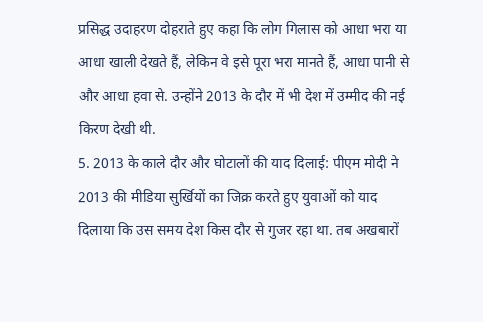प्रसिद्ध उदाहरण दोहराते हुए कहा कि लोग गिलास को आधा भरा या आधा खाली देखते हैं, लेकिन वे इसे पूरा भरा मानते हैं, आधा पानी से और आधा हवा से. उन्होंने 2013 के दौर में भी देश में उम्मीद की नई किरण देखी थी.
5. 2013 के काले दौर और घोटालों की याद दिलाई: पीएम मोदी ने 2013 की मीडिया सुर्खियों का जिक्र करते हुए युवाओं को याद दिलाया कि उस समय देश किस दौर से गुजर रहा था. तब अखबारों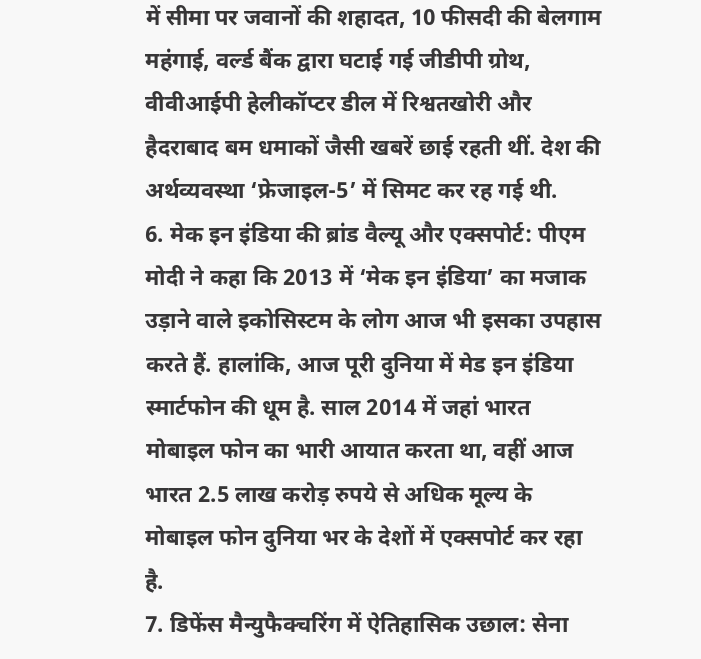में सीमा पर जवानों की शहादत, 10 फीसदी की बेलगाम महंगाई, वर्ल्ड बैंक द्वारा घटाई गई जीडीपी ग्रोथ, वीवीआईपी हेलीकॉप्टर डील में रिश्वतखोरी और हैदराबाद बम धमाकों जैसी खबरें छाई रहती थीं. देश की अर्थव्यवस्था ‘फ्रेजाइल-5’ में सिमट कर रह गई थी.
6. मेक इन इंडिया की ब्रांड वैल्यू और एक्सपोर्ट: पीएम मोदी ने कहा कि 2013 में ‘मेक इन इंडिया’ का मजाक उड़ाने वाले इकोसिस्टम के लोग आज भी इसका उपहास करते हैं. हालांकि, आज पूरी दुनिया में मेड इन इंडिया स्मार्टफोन की धूम है. साल 2014 में जहां भारत मोबाइल फोन का भारी आयात करता था, वहीं आज भारत 2.5 लाख करोड़ रुपये से अधिक मूल्य के मोबाइल फोन दुनिया भर के देशों में एक्सपोर्ट कर रहा है.
7. डिफेंस मैन्युफैक्चरिंग में ऐतिहासिक उछाल: सेना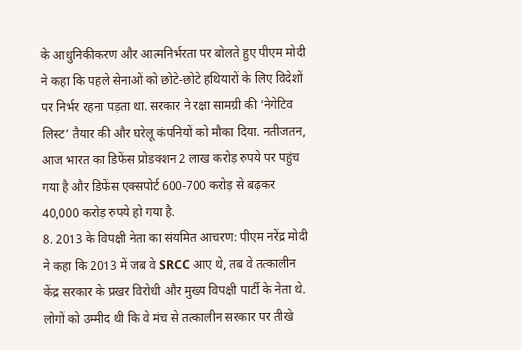के आधुनिकीकरण और आत्मनिर्भरता पर बोलते हुए पीएम मोदी ने कहा कि पहले सेनाओं को छोटे-छोटे हथियारों के लिए विदेशों पर निर्भर रहना पड़ता था. सरकार ने रक्षा सामग्री की ‘नेगेटिव लिस्ट’ तैयार की और घरेलू कंपनियों को मौका दिया. नतीजतन, आज भारत का डिफेंस प्रोडक्शन 2 लाख करोड़ रुपये पर पहुंच गया है और डिफेंस एक्सपोर्ट 600-700 करोड़ से बढ़कर 40,000 करोड़ रुपये हो गया है.
8. 2013 के विपक्षी नेता का संयमित आचरण: पीएम नरेंद्र मोदी ने कहा कि 2013 में जब वे SRCC आए थे, तब वे तत्कालीन केंद्र सरकार के प्रखर विरोधी और मुख्य विपक्षी पार्टी के नेता थे. लोगों को उम्मीद थी कि वे मंच से तत्कालीन सरकार पर तीखे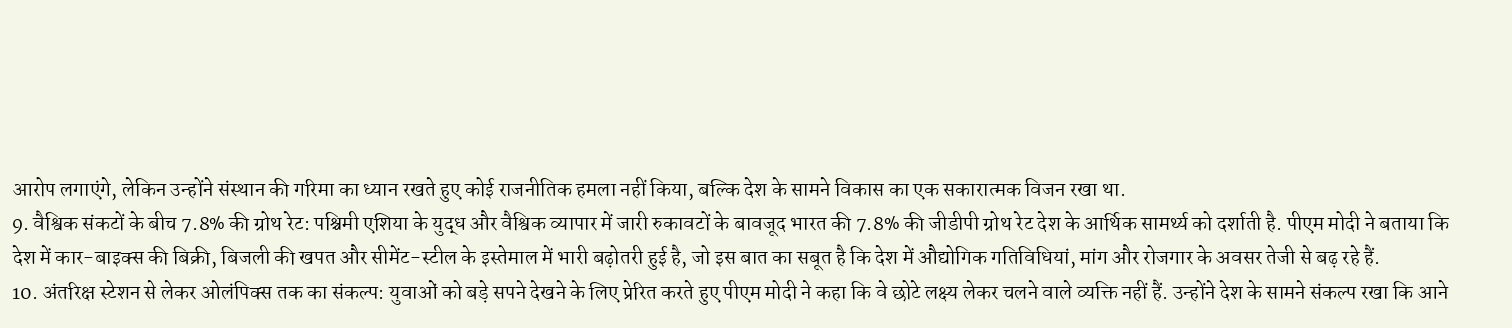आरोप लगाएंगे, लेकिन उन्होंने संस्थान की गरिमा का ध्यान रखते हुए कोई राजनीतिक हमला नहीं किया, बल्कि देश के सामने विकास का एक सकारात्मक विजन रखा था.
9. वैश्विक संकटों के बीच 7.8% की ग्रोथ रेट: पश्चिमी एशिया के युद्ध और वैश्विक व्यापार में जारी रुकावटों के बावजूद भारत की 7.8% की जीडीपी ग्रोथ रेट देश के आर्थिक सामर्थ्य को दर्शाती है. पीएम मोदी ने बताया कि देश में कार-बाइक्स की बिक्री, बिजली की खपत और सीमेंट-स्टील के इस्तेमाल में भारी बढ़ोतरी हुई है, जो इस बात का सबूत है कि देश में औद्योगिक गतिविधियां, मांग और रोजगार के अवसर तेजी से बढ़ रहे हैं.
10. अंतरिक्ष स्टेशन से लेकर ओलंपिक्स तक का संकल्प: युवाओं को बड़े सपने देखने के लिए प्रेरित करते हुए पीएम मोदी ने कहा कि वे छोटे लक्ष्य लेकर चलने वाले व्यक्ति नहीं हैं. उन्होंने देश के सामने संकल्प रखा कि आने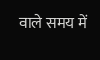वाले समय में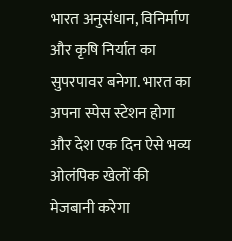भारत अनुसंधान, विनिर्माण और कृषि निर्यात का सुपरपावर बनेगा. भारत का अपना स्पेस स्टेशन होगा और देश एक दिन ऐसे भव्य ओलंपिक खेलों की मेजबानी करेगा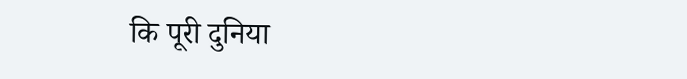कि पूरी दुनिया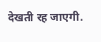देखती रह जाएगी.